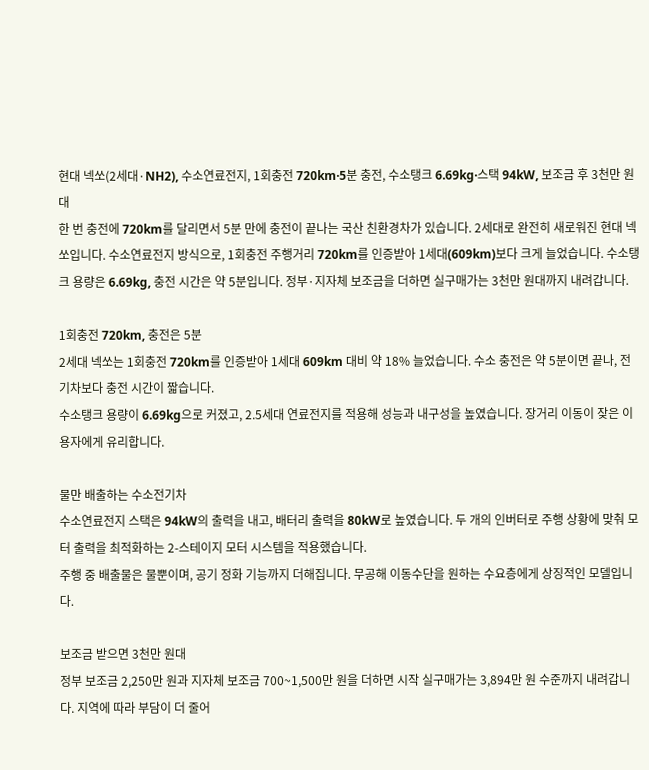현대 넥쏘(2세대·NH2), 수소연료전지, 1회충전 720km·5분 충전, 수소탱크 6.69kg·스택 94kW, 보조금 후 3천만 원대
한 번 충전에 720km를 달리면서 5분 만에 충전이 끝나는 국산 친환경차가 있습니다. 2세대로 완전히 새로워진 현대 넥쏘입니다. 수소연료전지 방식으로, 1회충전 주행거리 720km를 인증받아 1세대(609km)보다 크게 늘었습니다. 수소탱크 용량은 6.69kg, 충전 시간은 약 5분입니다. 정부·지자체 보조금을 더하면 실구매가는 3천만 원대까지 내려갑니다.

1회충전 720km, 충전은 5분
2세대 넥쏘는 1회충전 720km를 인증받아 1세대 609km 대비 약 18% 늘었습니다. 수소 충전은 약 5분이면 끝나, 전기차보다 충전 시간이 짧습니다.
수소탱크 용량이 6.69kg으로 커졌고, 2.5세대 연료전지를 적용해 성능과 내구성을 높였습니다. 장거리 이동이 잦은 이용자에게 유리합니다.

물만 배출하는 수소전기차
수소연료전지 스택은 94kW의 출력을 내고, 배터리 출력을 80kW로 높였습니다. 두 개의 인버터로 주행 상황에 맞춰 모터 출력을 최적화하는 2-스테이지 모터 시스템을 적용했습니다.
주행 중 배출물은 물뿐이며, 공기 정화 기능까지 더해집니다. 무공해 이동수단을 원하는 수요층에게 상징적인 모델입니다.

보조금 받으면 3천만 원대
정부 보조금 2,250만 원과 지자체 보조금 700~1,500만 원을 더하면 시작 실구매가는 3,894만 원 수준까지 내려갑니다. 지역에 따라 부담이 더 줄어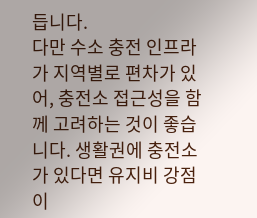듭니다.
다만 수소 충전 인프라가 지역별로 편차가 있어, 충전소 접근성을 함께 고려하는 것이 좋습니다. 생활권에 충전소가 있다면 유지비 강점이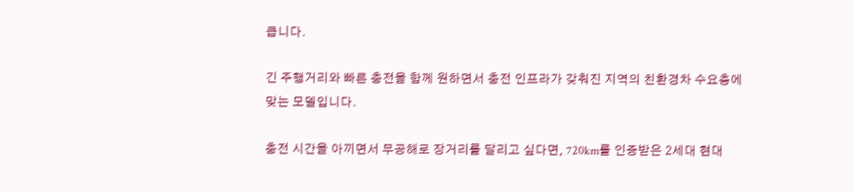큽니다.

긴 주행거리와 빠른 충전을 함께 원하면서 충전 인프라가 갖춰진 지역의 친환경차 수요층에 맞는 모델입니다.

충전 시간을 아끼면서 무공해로 장거리를 달리고 싶다면, 720km를 인증받은 2세대 현대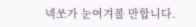넥쏘가 눈여겨볼 만합니다.